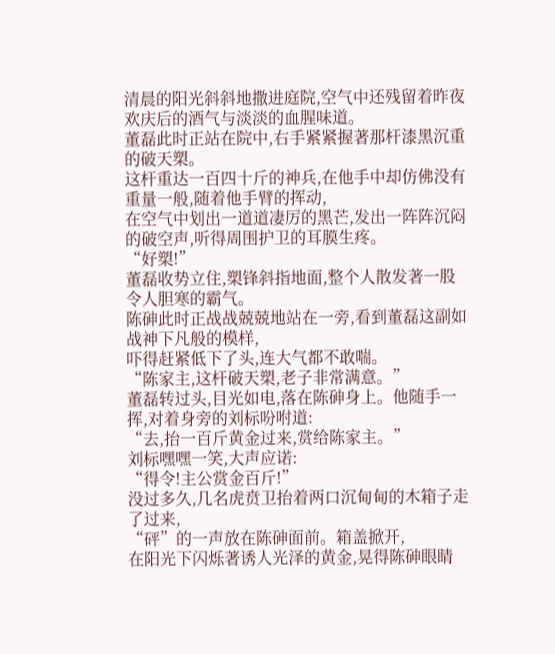清晨的阳光斜斜地撒进庭院,空气中还残留着昨夜欢庆后的酒气与淡淡的血腥味道。
董磊此时正站在院中,右手紧紧握著那杆漆黑沉重的破天槊。
这杆重达一百四十斤的神兵,在他手中却仿佛没有重量一般,随着他手臂的挥动,
在空气中划出一道道凄厉的黑芒,发出一阵阵沉闷的破空声,听得周围护卫的耳膜生疼。
“好槊!”
董磊收势立住,槊锋斜指地面,整个人散发著一股令人胆寒的霸气。
陈砷此时正战战兢兢地站在一旁,看到董磊这副如战神下凡般的模样,
吓得赶紧低下了头,连大气都不敢喘。
“陈家主,这杆破天槊,老子非常满意。”
董磊转过头,目光如电,落在陈砷身上。他随手一挥,对着身旁的刘标吩咐道:
“去,抬一百斤黄金过来,赏给陈家主。”
刘标嘿嘿一笑,大声应诺:
“得令!主公赏金百斤!”
没过多久,几名虎贲卫抬着两口沉甸甸的木箱子走了过来,
“砰”的一声放在陈砷面前。箱盖掀开,
在阳光下闪烁著诱人光泽的黄金,晃得陈砷眼睛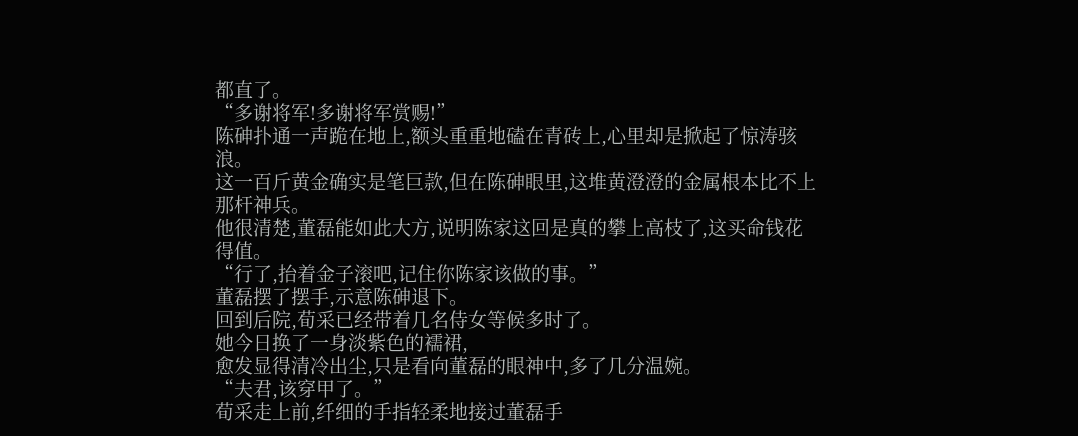都直了。
“多谢将军!多谢将军赏赐!”
陈砷扑通一声跪在地上,额头重重地磕在青砖上,心里却是掀起了惊涛骇浪。
这一百斤黄金确实是笔巨款,但在陈砷眼里,这堆黄澄澄的金属根本比不上那杆神兵。
他很清楚,董磊能如此大方,说明陈家这回是真的攀上高枝了,这买命钱花得值。
“行了,抬着金子滚吧,记住你陈家该做的事。”
董磊摆了摆手,示意陈砷退下。
回到后院,荀采已经带着几名侍女等候多时了。
她今日换了一身淡紫色的襦裙,
愈发显得清冷出尘,只是看向董磊的眼神中,多了几分温婉。
“夫君,该穿甲了。”
荀采走上前,纤细的手指轻柔地接过董磊手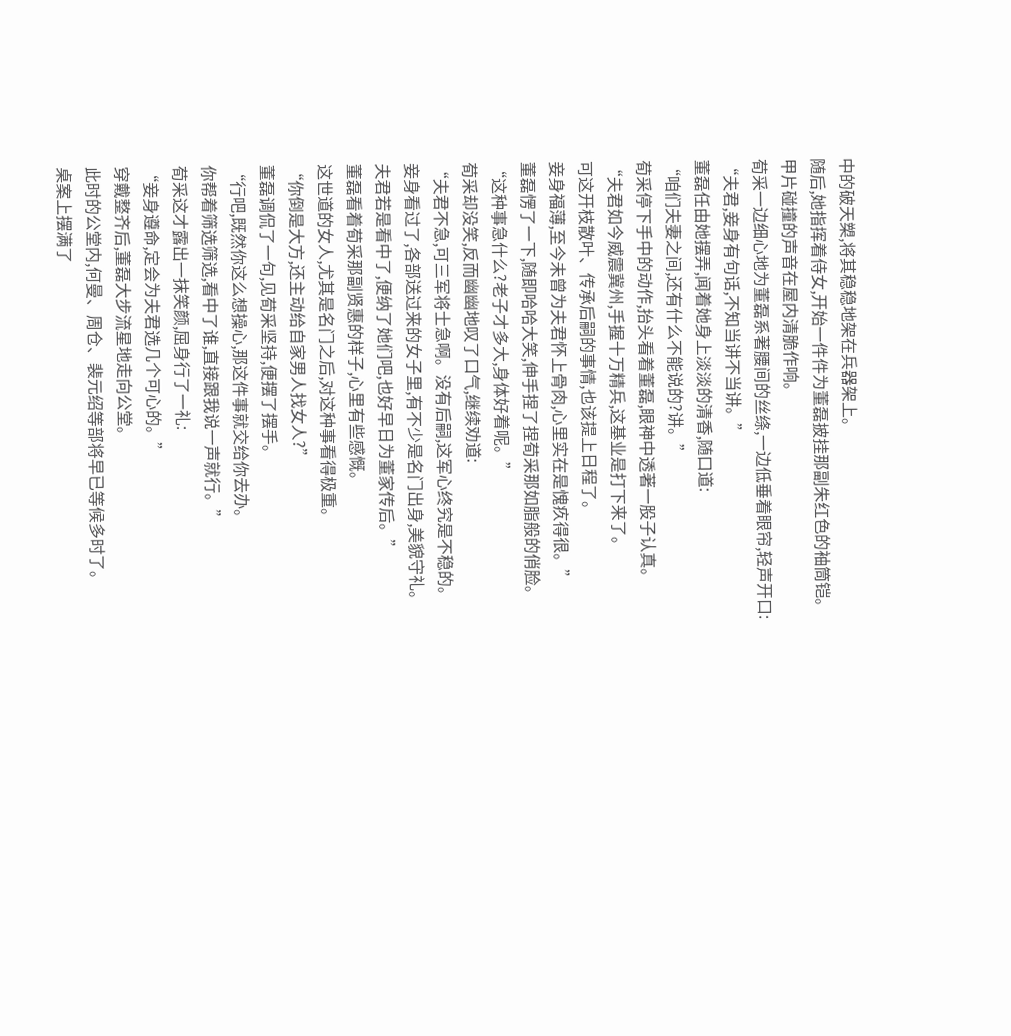中的破天槊,将其稳稳地架在兵器架上。
随后,她指挥着侍女,开始一件件为董磊披挂那副朱红色的袖筒铠。
甲片碰撞的声音在屋内清脆作响。
荀采一边细心地为董磊系著腰间的丝绦,一边低垂着眼帘,轻声开口:
“夫君,妾身有句话,不知当讲不当讲。”
董磊任由她摆弄,闻着她身上淡淡的清香,随口道:
“咱们夫妻之间,还有什么不能说的?讲。”
荀采停下手中的动作,抬头看着董磊,眼神中透著一股子认真。
“夫君如今威震冀州,手握十万精兵,这基业是打下来了。
可这开枝散叶、传承后嗣的事情,也该提上日程了。
妾身福薄,至今未曾为夫君怀上骨肉,心里实在是愧疚得很。”
董磊愣了一下,随即哈哈大笑,伸手捏了捏荀采那如脂般的俏脸。
“这种事急什么?老子才多大,身体好着呢。”
荀采却没笑,反而幽幽地叹了口气,继续劝道:
“夫君不急,可三军将士急啊。没有后嗣,这军心终究是不稳的。
妾身看过了,各部送过来的女子里,有不少是名门出身,美貌守礼。
夫君若是看中了,便纳了她们吧,也好早日为董家传后。”
董磊看着荀采那副贤惠的样子,心里有些感慨。
这世道的女人,尤其是名门之后,对这种事看得极重。
“你倒是大方,还主动给自家男人找女人?”
董磊调侃了一句,见荀采坚持,便摆了摆手。
“行吧,既然你这么想操心,那这件事就交给你去办。
你帮着筛选筛选,看中了谁,直接跟我说一声就行。”
荀采这才露出一抹笑颜,屈身行了一礼:
“妾身遵命,定会为夫君选几个可心的。”
穿戴整齐后,董磊大步流星地走向公堂。
此时的公堂内,何曼、周仓、裴元绍等部将早已等候多时了。
桌案上摆满了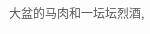大盆的马肉和一坛坛烈酒,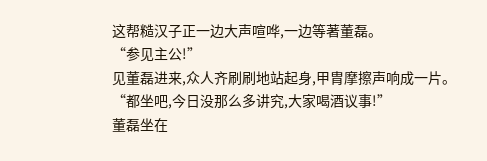这帮糙汉子正一边大声喧哗,一边等著董磊。
“参见主公!”
见董磊进来,众人齐刷刷地站起身,甲胄摩擦声响成一片。
“都坐吧,今日没那么多讲究,大家喝酒议事!”
董磊坐在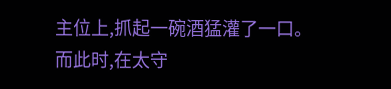主位上,抓起一碗酒猛灌了一口。
而此时,在太守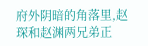府外阴暗的角落里,赵琛和赵渊两兄弟正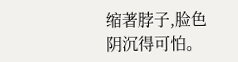缩著脖子,脸色阴沉得可怕。